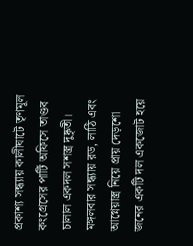প্রকাশ্য সন্ধ্যায় কালীঘাটে তৃণমূল কংগ্রেসের পার্টি অফিসে তাণ্ডব চালাল একদল সশস্ত্র দুষ্কৃতী। মঙ্গলবার সন্ধ্যায় রড, লাঠি এবং আগ্নেয়াস্ত্র নিয়ে প্রায় দেড়শো জনের একটি দল একজোট হয়ে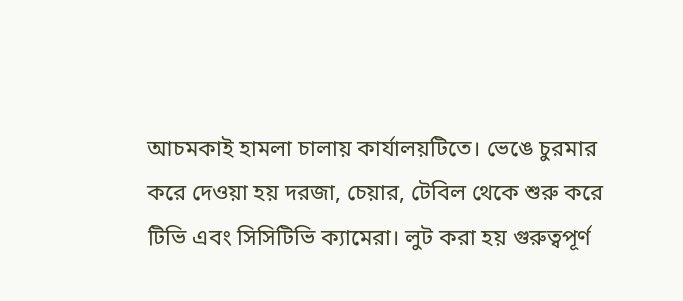আচমকাই হামলা চালায় কার্যালয়টিতে। ভেঙে চুরমার করে দেওয়া হয় দরজা, চেয়ার, টেবিল থেকে শুরু করে টিভি এবং সিসিটিভি ক্যামেরা। লুট করা হয় গুরুত্বপূর্ণ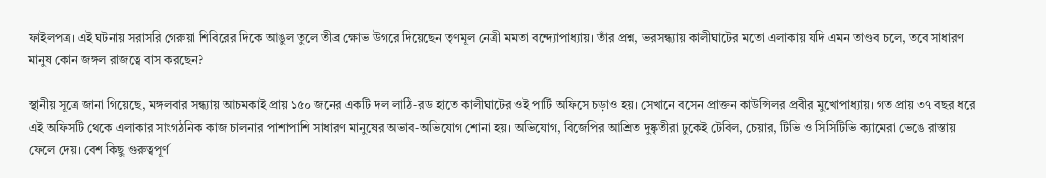ফাইলপত্র। এই ঘটনায় সরাসরি গেরুয়া শিবিরের দিকে আঙুল তুলে তীব্র ক্ষোভ উগরে দিয়েছেন তৃণমূল নেত্রী মমতা বন্দ্যোপাধ্যায়। তাঁর প্রশ্ন, ভরসন্ধ্যায় কালীঘাটের মতো এলাকায় যদি এমন তাণ্ডব চলে, তবে সাধারণ মানুষ কোন জঙ্গল রাজত্বে বাস করছেন?

স্থানীয় সূত্রে জানা গিয়েছে, মঙ্গলবার সন্ধ্যায় আচমকাই প্রায় ১৫০ জনের একটি দল লাঠি-রড হাতে কালীঘাটের ওই পার্টি অফিসে চড়াও হয়। সেখানে বসেন প্রাক্তন কাউন্সিলর প্রবীর মুখোপাধ্যায়। গত প্রায় ৩৭ বছর ধরে এই অফিসটি থেকে এলাকার সাংগঠনিক কাজ চালনার পাশাপাশি সাধারণ মানুষের অভাব-অভিযোগ শোনা হয়। অভিযোগ, বিজেপির আশ্রিত দুষ্কৃতীরা ঢুকেই টেবিল, চেয়ার, টিভি ও সিসিটিভি ক্যামেরা ভেঙে রাস্তায় ফেলে দেয়। বেশ কিছু গুরুত্বপূর্ণ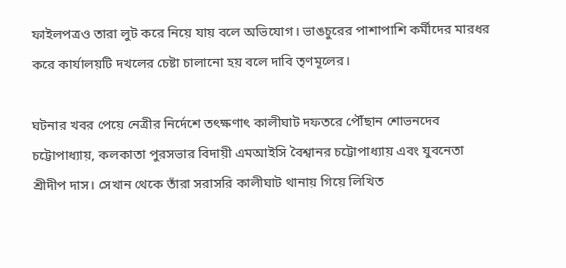ফাইলপত্রও তারা লুট করে নিয়ে যায় বলে অভিযোগ। ভাঙচুরের পাশাপাশি কর্মীদের মারধর করে কার্যালয়টি দখলের চেষ্টা চালানো হয় বলে দাবি তৃণমূলের।

ঘটনার খবর পেয়ে নেত্রীর নির্দেশে তৎক্ষণাৎ কালীঘাট দফতরে পৌঁছান শোভনদেব চট্টোপাধ্যায়, কলকাতা পুরসভার বিদায়ী এমআইসি বৈশ্বানর চট্টোপাধ্যায় এবং যুবনেতা শ্রীদীপ দাস। সেখান থেকে তাঁরা সরাসরি কালীঘাট থানায় গিয়ে লিখিত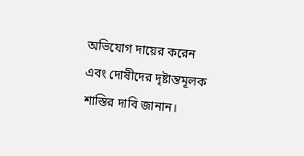অভিযোগ দায়ের করেন এবং দোষীদের দৃষ্টান্তমূলক শাস্তির দাবি জানান।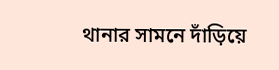থানার সামনে দাঁড়িয়ে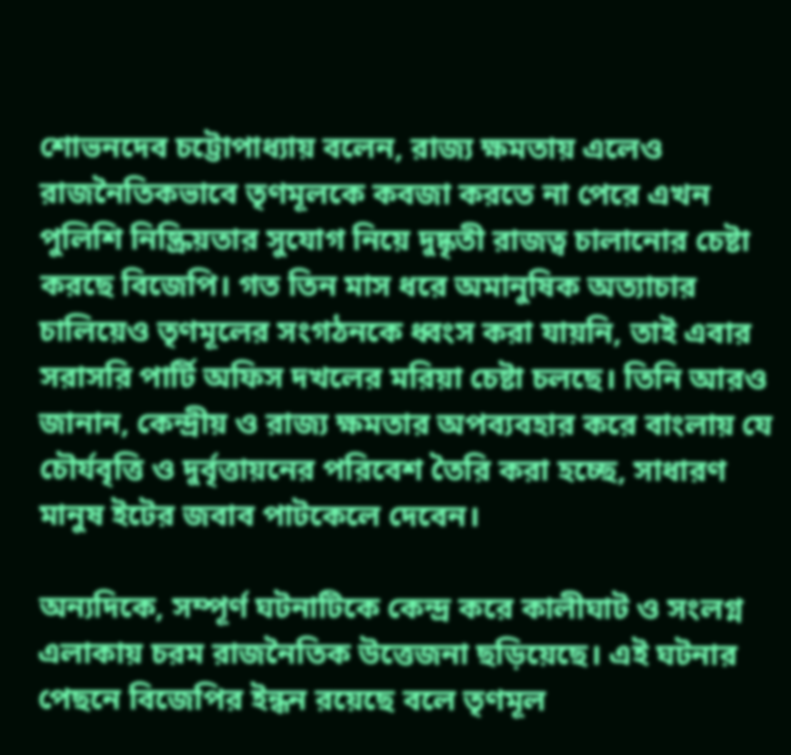শোভনদেব চট্টোপাধ্যায় বলেন, রাজ্য ক্ষমতায় এলেও রাজনৈতিকভাবে তৃণমূলকে কবজা করতে না পেরে এখন পুলিশি নিষ্ক্রিয়তার সুযোগ নিয়ে দুষ্কৃতী রাজত্ব চালানোর চেষ্টা করছে বিজেপি। গত তিন মাস ধরে অমানুষিক অত্যাচার চালিয়েও তৃণমূলের সংগঠনকে ধ্বংস করা যায়নি, তাই এবার সরাসরি পার্টি অফিস দখলের মরিয়া চেষ্টা চলছে। তিনি আরও জানান, কেন্দ্রীয় ও রাজ্য ক্ষমতার অপব্যবহার করে বাংলায় যে চৌর্যবৃত্তি ও দুর্বৃত্তায়নের পরিবেশ তৈরি করা হচ্ছে, সাধারণ মানুষ ইটের জবাব পাটকেলে দেবেন।

অন্যদিকে, সম্পূর্ণ ঘটনাটিকে কেন্দ্র করে কালীঘাট ও সংলগ্ন এলাকায় চরম রাজনৈতিক উত্তেজনা ছড়িয়েছে। এই ঘটনার পেছনে বিজেপির ইন্ধন রয়েছে বলে তৃণমূল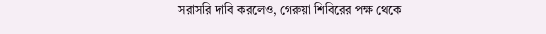সরাসরি দাবি করলেও, গেরুয়া শিবিরের পক্ষ থেকে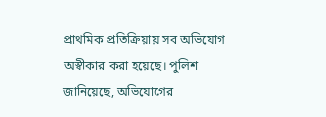প্রাথমিক প্রতিক্রিয়ায় সব অভিযোগ অস্বীকার করা হয়েছে। পুলিশ জানিয়েছে, অভিযোগের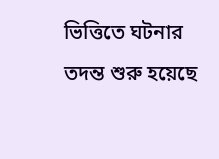ভিত্তিতে ঘটনার তদন্ত শুরু হয়েছে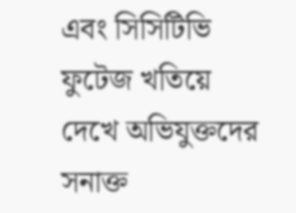এবং সিসিটিভি ফুটেজ খতিয়ে দেখে অভিযুক্তদের সনাক্ত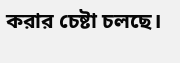করার চেষ্টা চলছে।